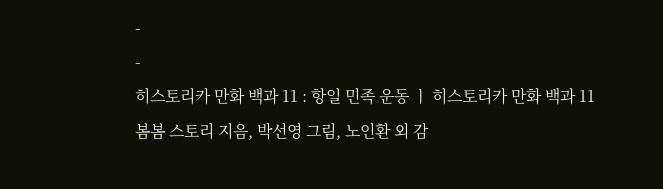-
-
히스토리카 만화 백과 11 : 항일 민족 운동 ㅣ 히스토리카 만화 백과 11
봄봄 스토리 지음, 박선영 그림, 노인환 외 감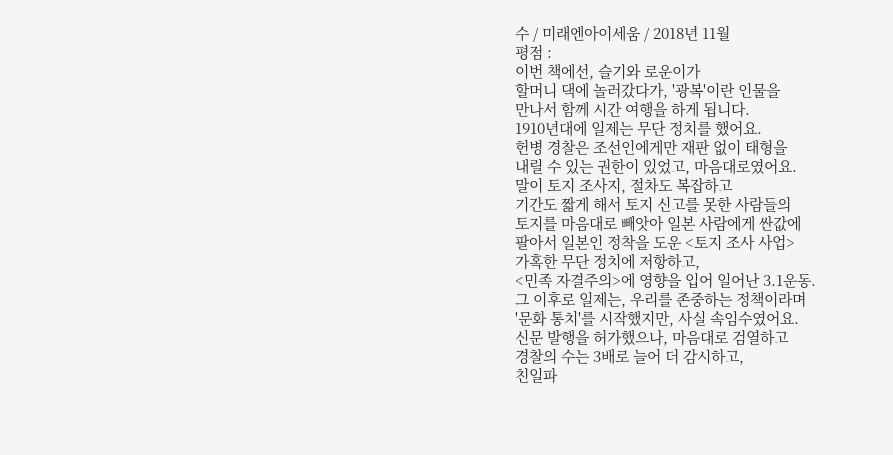수 / 미래엔아이세움 / 2018년 11월
평점 :
이번 책에선, 슬기와 로운이가
할머니 댁에 놀러갔다가, '광복'이란 인물을
만나서 함께 시간 여행을 하게 됩니다.
1910년대에 일제는 무단 정치를 했어요.
헌병 경찰은 조선인에게만 재판 없이 태형을
내릴 수 있는 권한이 있었고, 마음대로였어요.
말이 토지 조사지, 절차도 복잡하고
기간도 짧게 해서 토지 신고를 못한 사람들의
토지를 마음대로 빼앗아 일본 사람에게 싼값에
팔아서 일본인 정착을 도운 <토지 조사 사업>
가혹한 무단 정치에 저항하고,
<민족 자결주의>에 영향을 입어 일어난 3.1운동.
그 이후로 일제는, 우리를 존중하는 정책이라며
'문화 통치'를 시작했지만, 사실 속임수였어요.
신문 발행을 허가했으나, 마음대로 검열하고
경찰의 수는 3배로 늘어 더 감시하고,
친일파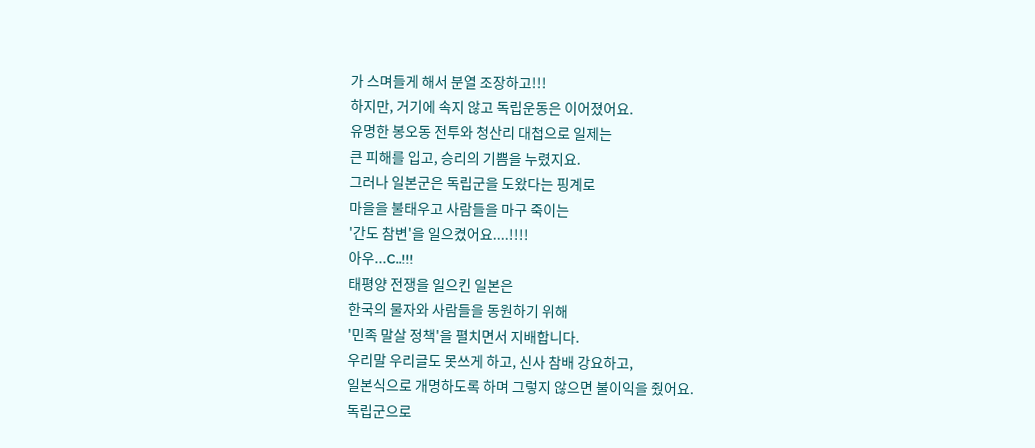가 스며들게 해서 분열 조장하고!!!
하지만, 거기에 속지 않고 독립운동은 이어졌어요.
유명한 봉오동 전투와 청산리 대첩으로 일제는
큰 피해를 입고, 승리의 기쁨을 누렸지요.
그러나 일본군은 독립군을 도왔다는 핑계로
마을을 불태우고 사람들을 마구 죽이는
'간도 참변'을 일으켰어요....!!!!
아우...C..!!!
태평양 전쟁을 일으킨 일본은
한국의 물자와 사람들을 동원하기 위해
'민족 말살 정책'을 펼치면서 지배합니다.
우리말 우리글도 못쓰게 하고, 신사 참배 강요하고,
일본식으로 개명하도록 하며 그렇지 않으면 불이익을 줬어요.
독립군으로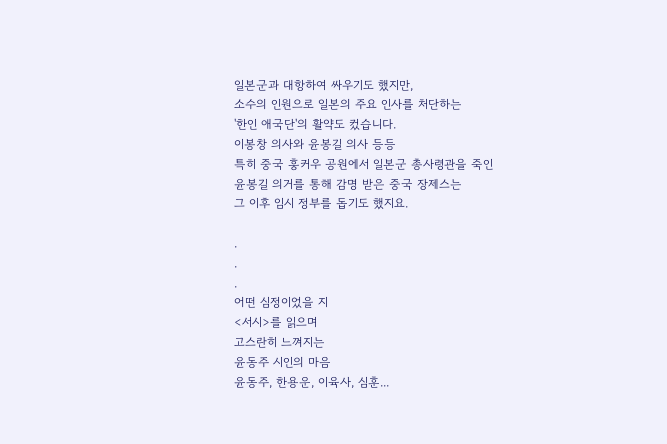일본군과 대항하여 싸우기도 했지만,
소수의 인원으로 일본의 주요 인사를 처단하는
'한인 애국단'의 활약도 컸습니다.
이봉창 의사와 윤봉길 의사 등등
특히 중국 훙커우 공원에서 일본군 총사령관을 죽인
윤봉길 의거를 통해 감명 받은 중국 장제스는
그 이후 임시 정부를 돕기도 했지요.

.
.
.
어떤 심정이었을 지
<서시>를 읽으며
고스란히 느껴지는
윤동주 시인의 마음
윤동주, 한용운, 이육사, 심훈...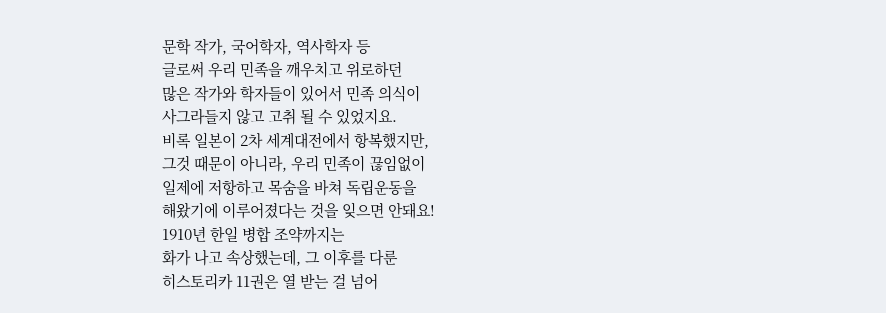문학 작가, 국어학자, 역사학자 등
글로써 우리 민족을 깨우치고 위로하던
많은 작가와 학자들이 있어서 민족 의식이
사그라들지 않고 고취 될 수 있었지요.
비록 일본이 2차 세계대전에서 항복했지만,
그것 때문이 아니라, 우리 민족이 끊임없이
일제에 저항하고 목숨을 바쳐 독립운동을
해왔기에 이루어졌다는 것을 잊으면 안돼요!
1910년 한일 병합 조약까지는
화가 나고 속상했는데, 그 이후를 다룬
히스토리카 11권은 열 받는 걸 넘어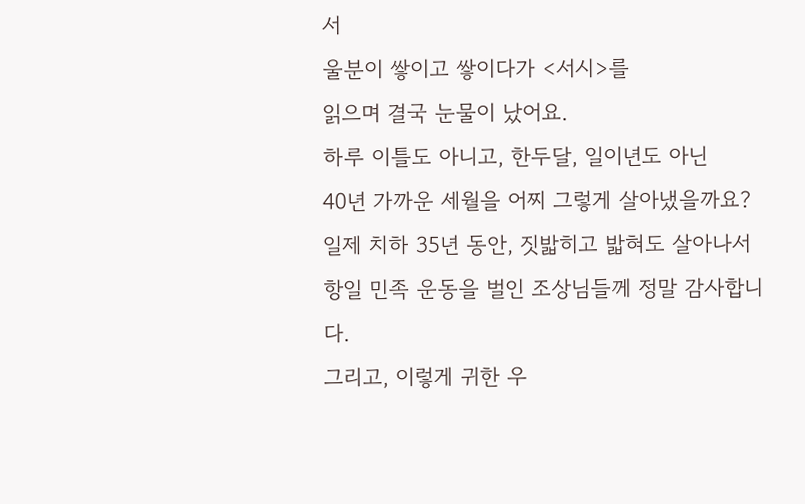서
울분이 쌓이고 쌓이다가 <서시>를
읽으며 결국 눈물이 났어요.
하루 이틀도 아니고, 한두달, 일이년도 아닌
40년 가까운 세월을 어찌 그렇게 살아냈을까요?
일제 치하 35년 동안, 짓밟히고 밟혀도 살아나서
항일 민족 운동을 벌인 조상님들께 정말 감사합니다.
그리고, 이렇게 귀한 우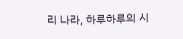리 나라, 하루하루의 시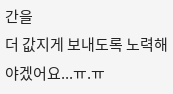간을
더 값지게 보내도록 노력해야겠어요...ㅠ.ㅠ